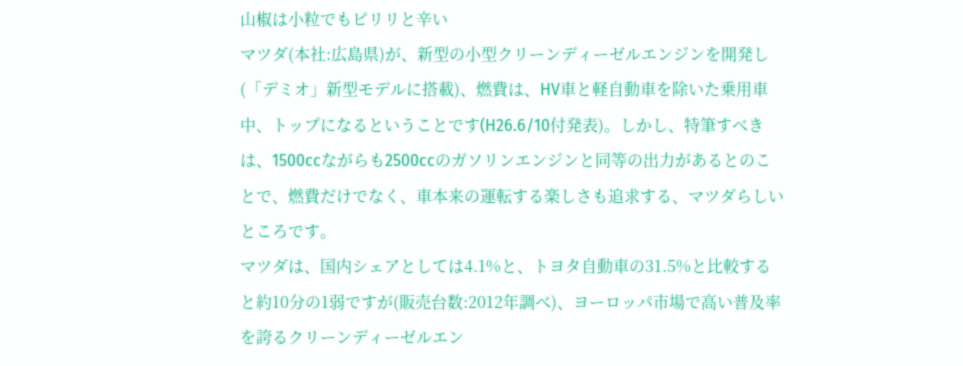山椒は小粒でもピリリと辛い
マツダ(本社:広島県)が、新型の小型クリーンディーゼルエンジンを開発し(「デミオ」新型モデルに搭載)、燃費は、HV車と軽自動車を除いた乗用車中、トップになるということです(H26.6/10付発表)。しかし、特筆すべきは、1500ccながらも2500ccのガソリンエンジンと同等の出力があるとのことで、燃費だけでなく、車本来の運転する楽しさも追求する、マツダらしいところです。
マツダは、国内シェアとしては4.1%と、トヨタ自動車の31.5%と比較すると約10分の1弱ですが(販売台数:2012年調べ)、ヨーロッパ市場で高い普及率を誇るクリーンディーゼルエン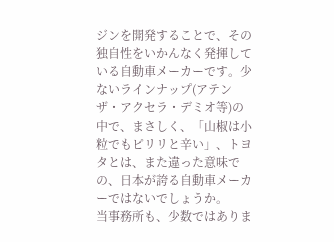ジンを開発することで、その独自性をいかんなく発揮している自動車メーカーです。少ないラインナップ(アテンザ・アクセラ・デミオ等)の中で、まさしく、「山椒は小粒でもピリリと辛い」、トヨタとは、また違った意味での、日本が誇る自動車メーカーではないでしょうか。
当事務所も、少数ではありま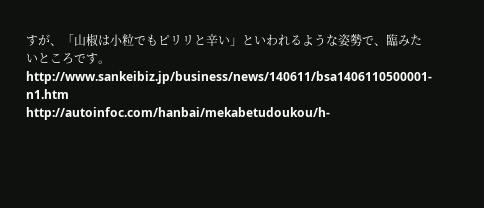すが、「山椒は小粒でもピリリと辛い」といわれるような姿勢で、臨みたいところです。
http://www.sankeibiz.jp/business/news/140611/bsa1406110500001-n1.htm
http://autoinfoc.com/hanbai/mekabetudoukou/h-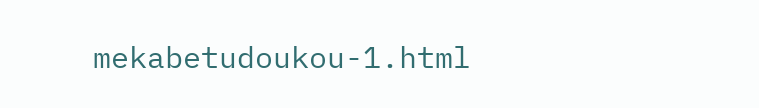mekabetudoukou-1.html